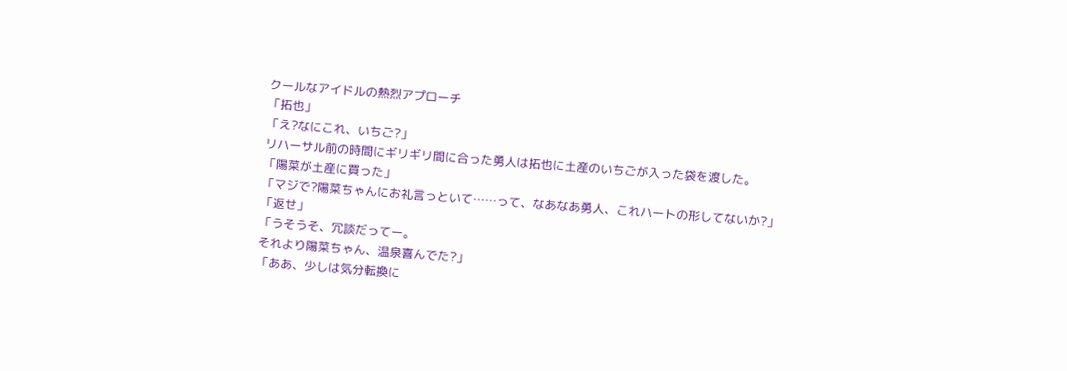クールなアイドルの熱烈アプローチ
「拓也」
「え?なにこれ、いちご?」
リハーサル前の時間にギリギリ間に合った勇人は拓也に土産のいちごが入った袋を渡した。
「陽菜が土産に買った」
「マジで?陽菜ちゃんにお礼言っといて……って、なあなあ勇人、これハートの形してないか?」
「返せ」
「うそうそ、冗談だってー。
それより陽菜ちゃん、温泉喜んでた?」
「ああ、少しは気分転換に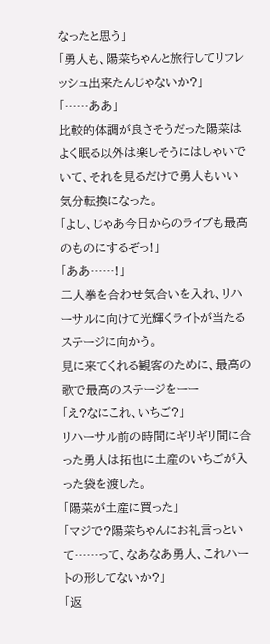なったと思う」
「勇人も、陽菜ちゃんと旅行してリフレッシュ出来たんじゃないか?」
「……ああ」
比較的体調が良さそうだった陽菜はよく眠る以外は楽しそうにはしゃいでいて、それを見るだけで勇人もいい気分転換になった。
「よし、じゃあ今日からのライブも最高のものにするぞっ!」
「ああ……!」
二人拳を合わせ気合いを入れ、リハーサルに向けて光輝くライトが当たるステージに向かう。
見に来てくれる観客のために、最高の歌で最高のステージをーー
「え?なにこれ、いちご?」
リハーサル前の時間にギリギリ間に合った勇人は拓也に土産のいちごが入った袋を渡した。
「陽菜が土産に買った」
「マジで?陽菜ちゃんにお礼言っといて……って、なあなあ勇人、これハートの形してないか?」
「返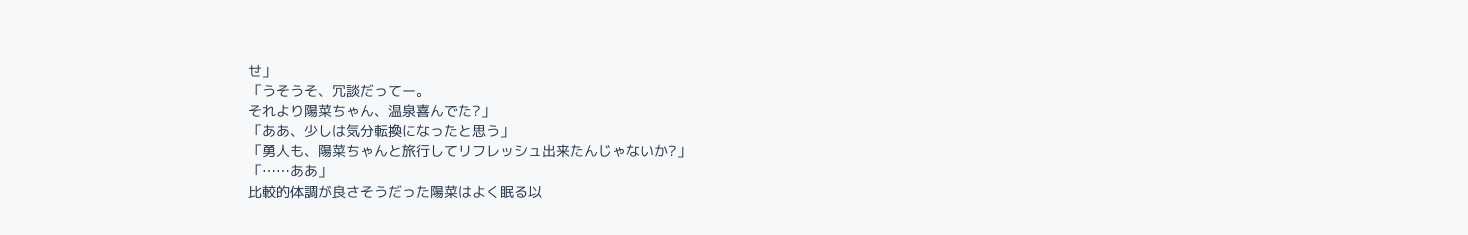せ」
「うそうそ、冗談だってー。
それより陽菜ちゃん、温泉喜んでた?」
「ああ、少しは気分転換になったと思う」
「勇人も、陽菜ちゃんと旅行してリフレッシュ出来たんじゃないか?」
「……ああ」
比較的体調が良さそうだった陽菜はよく眠る以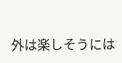外は楽しそうには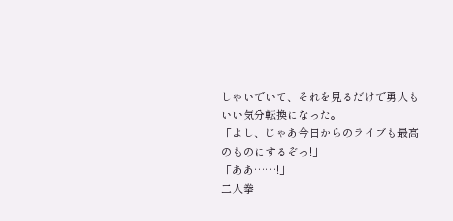しゃいでいて、それを見るだけで勇人もいい気分転換になった。
「よし、じゃあ今日からのライブも最高のものにするぞっ!」
「ああ……!」
二人拳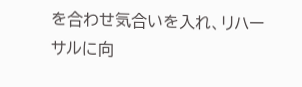を合わせ気合いを入れ、リハーサルに向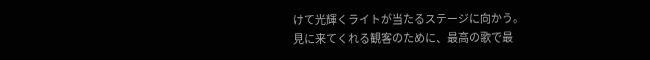けて光輝くライトが当たるステージに向かう。
見に来てくれる観客のために、最高の歌で最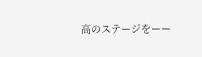高のステージをーー